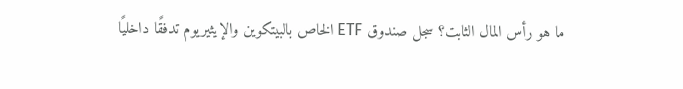ما هو رأس المال الثابت؟ سجل صندوق ETF الخاص بالبيتكوين والإيثيريوم تدفقًا داخليًا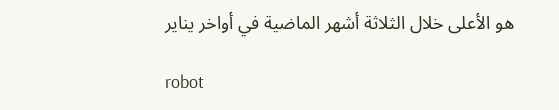هو الأعلى خلال الثلاثة أشهر الماضية في أواخر يناير

robot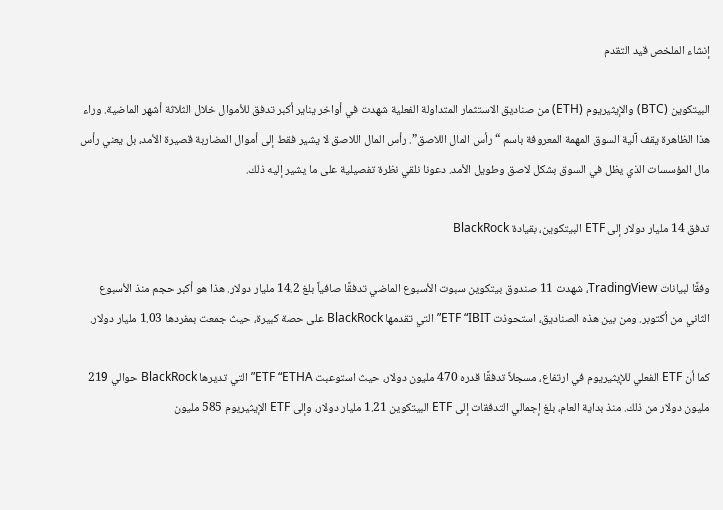إنشاء الملخص قيد التقدم

البيتكوين (BTC) والإيثيريوم (ETH) من صناديق الاستثمار المتداولة الفعلية شهدت في أواخر يناير أكبر تدفق للأموال خلال الثلاثة أشهر الماضية. وراء هذا الظاهرة يقف آلية السوق المهمة المعروفة باسم “رأس المال اللاصق”. رأس المال اللاصق لا يشير فقط إلى أموال المضاربة قصيرة الأمد، بل يعني رأس مال المؤسسات الذي يظل في السوق بشكل لاصق وطويل الأمد. دعونا نلقي نظرة تفصيلية على ما يشير إليه ذلك.

تدفق 14 مليار دولار إلى ETF البيتكوين، بقيادة BlackRock

وفقًا لبيانات TradingView، شهدت 11 صندوق بيتكوين سبوت الأسبوع الماضي تدفقًا صافياً بلغ 14.2 مليار دولار. هذا هو أكبر حجم منذ الأسبوع الثاني من أكتوبر. ومن بين هذه الصناديق، استحوذت ETF “IBIT” التي تقدمها BlackRock على حصة كبيرة، حيث جمعت بمفردها 1.03 مليار دولار.

كما أن ETF الفعلي للإيثيريوم في ارتفاع، مسجلاً تدفقًا قدره 470 مليون دولار، حيث استوعبت ETF “ETHA” التي تديرها BlackRock حوالي 219 مليون دولار من ذلك. منذ بداية العام، بلغ إجمالي التدفقات إلى ETF البيتكوين 1.21 مليار دولار، وإلى ETF الإيثيريوم 585 مليون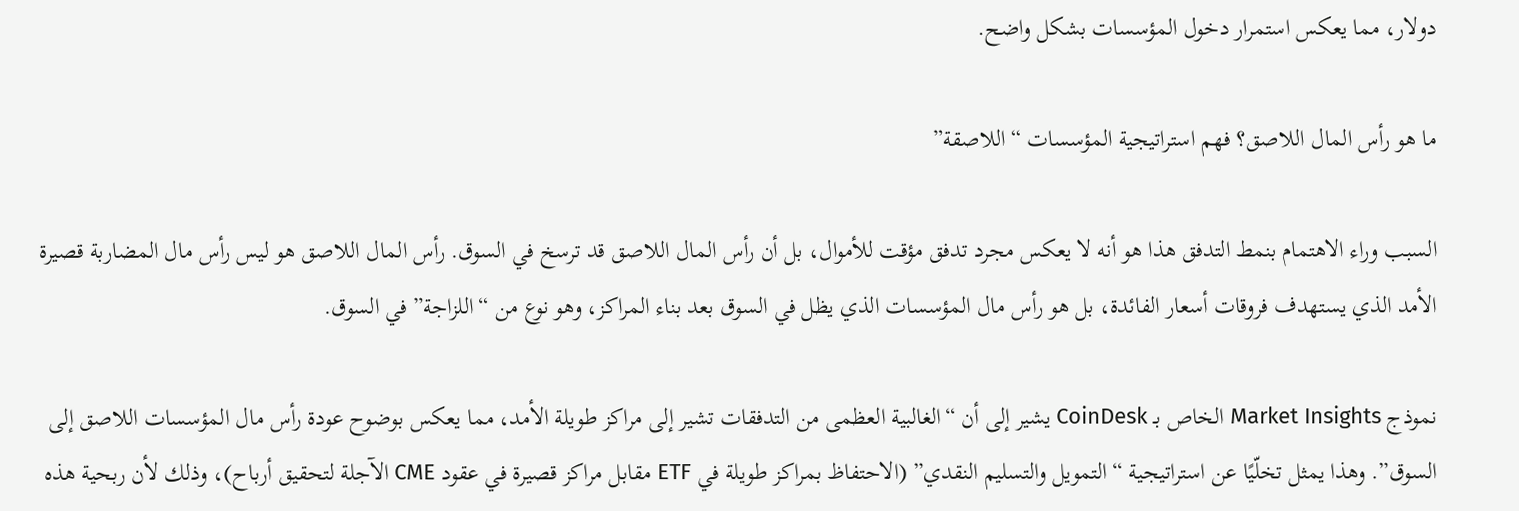دولار، مما يعكس استمرار دخول المؤسسات بشكل واضح.

ما هو رأس المال اللاصق؟ فهم استراتيجية المؤسسات “اللاصقة”

السبب وراء الاهتمام بنمط التدفق هذا هو أنه لا يعكس مجرد تدفق مؤقت للأموال، بل أن رأس المال اللاصق قد ترسخ في السوق. رأس المال اللاصق هو ليس رأس مال المضاربة قصيرة الأمد الذي يستهدف فروقات أسعار الفائدة، بل هو رأس مال المؤسسات الذي يظل في السوق بعد بناء المراكز، وهو نوع من “اللزاجة” في السوق.

نموذج Market Insights الخاص بـ CoinDesk يشير إلى أن “الغالبية العظمى من التدفقات تشير إلى مراكز طويلة الأمد، مما يعكس بوضوح عودة رأس مال المؤسسات اللاصق إلى السوق”. وهذا يمثل تخلّيًا عن استراتيجية “التمويل والتسليم النقدي” (الاحتفاظ بمراكز طويلة في ETF مقابل مراكز قصيرة في عقود CME الآجلة لتحقيق أرباح)، وذلك لأن ربحية هذه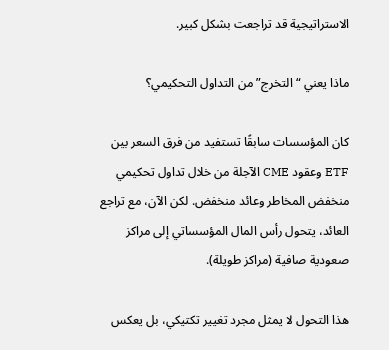الاستراتيجية قد تراجعت بشكل كبير.

ماذا يعني “التخرج” من التداول التحكيمي؟

كان المؤسسات سابقًا تستفيد من فرق السعر بين ETF وعقود CME الآجلة من خلال تداول تحكيمي منخفض المخاطر وعائد منخفض. لكن الآن، مع تراجع العائد، يتحول رأس المال المؤسساتي إلى مراكز صعودية صافية (مراكز طويلة).

هذا التحول لا يمثل مجرد تغيير تكتيكي، بل يعكس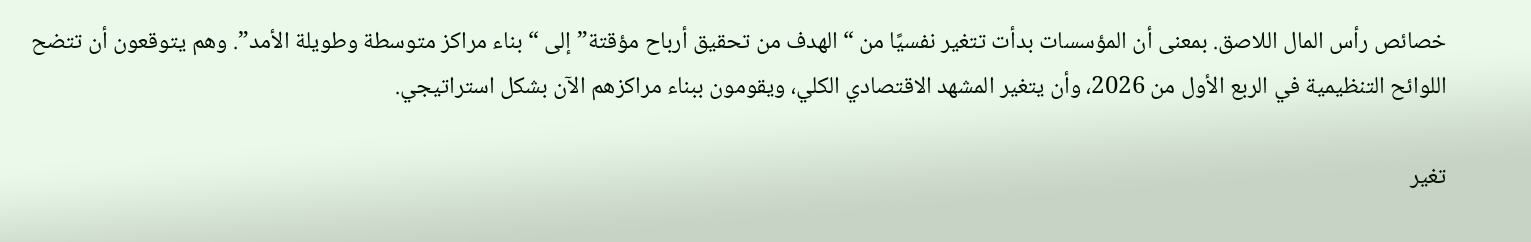خصائص رأس المال اللاصق. بمعنى أن المؤسسات بدأت تتغير نفسيًا من “الهدف من تحقيق أرباح مؤقتة” إلى “بناء مراكز متوسطة وطويلة الأمد”. وهم يتوقعون أن تتضح اللوائح التنظيمية في الربع الأول من 2026، وأن يتغير المشهد الاقتصادي الكلي، ويقومون ببناء مراكزهم الآن بشكل استراتيجي.

تغير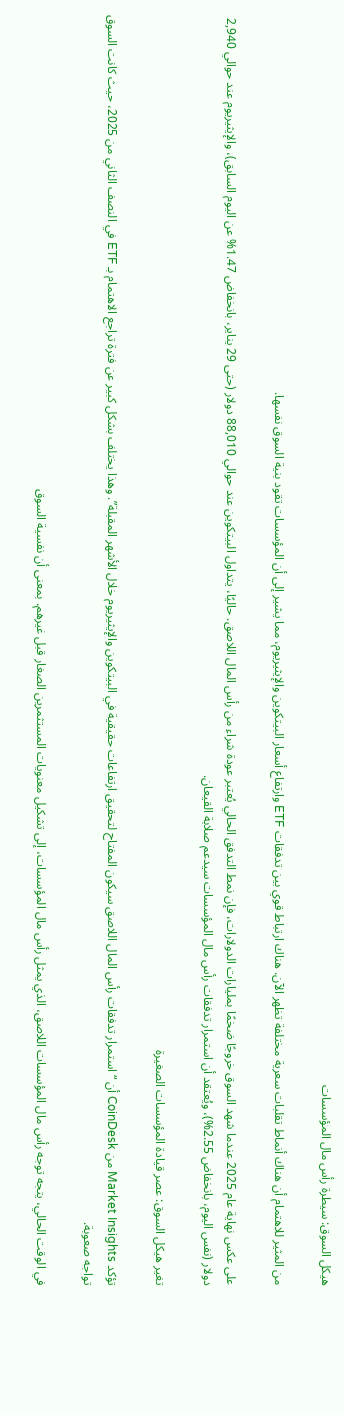هيكل السوق: سيطرة رأس مال المؤسسات

من المثير للاهتمام أن هناك أنماط تقلبات سعرية مختلفة تظهر الآن. هناك ارتباط قوي بين تدفقات ETF وارتفاع أسعار البيتكوين والإيثيريوم، مما يشير إلى أن المؤسسات تقود بنية السوق نفسها.

على عكس نهاية عام 2025 عندما شهد السوق خروجًا ضخمًا بمليارات الدولارات، فإن نمط التدفق الحالي يُعتبر عودة شراء من رأس المال اللاصق. حاليًا، يتداول البيتكوين عند حوالي 88,010 دولار (حتى 29 يناير، بانخفاض 1.47% عن اليوم السابق)، والإيثيريوم عند حوالي 2,940 دولار (نفس اليوم، بانخفاض 2.55%)، ويُعتقد أن استمرار تدفقات رأس مال المؤسسات سيدعم صلابة القيعان.

تغير هيكل السوق: عصر قيادة المؤسسات الصغيرة

تؤكد Market Insights من CoinDesk أن “استمرار تدفقات رأس المال اللاصق سيكون المفتاح لتحقيق ارتفاعات حقيقية في البيتكوين والإيثيريوم خلال الأشهر المقبلة”. وهذا يختلف بشكل كبير عن فترة تراجع الاهتمام بـ ETF في النصف الثاني من 2025، حيث كانت السوق تواجه صعوبة.

في الوقت الحالي، يتجه توجه رأس مال المؤسسات اللاصق، الذي يمثل رأس مال المؤسسات، إلى تشكيل معنويات المستثمرين الصغار قبل غيرهم. بمعنى أن نفسية السوق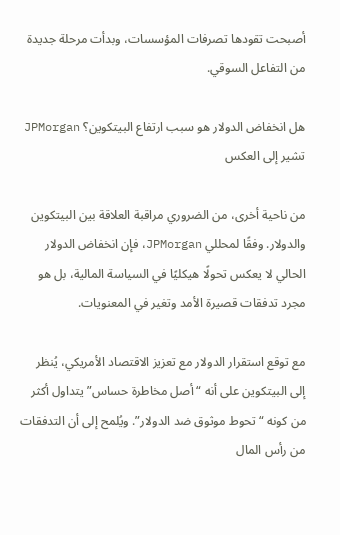أصبحت تقودها تصرفات المؤسسات، وبدأت مرحلة جديدة من التفاعل السوقي.

هل انخفاض الدولار هو سبب ارتفاع البيتكوين؟ JPMorgan تشير إلى العكس

من ناحية أخرى، من الضروري مراقبة العلاقة بين البيتكوين والدولار. وفقًا لمحللي JPMorgan، فإن انخفاض الدولار الحالي لا يعكس تحولًا هيكليًا في السياسة المالية، بل هو مجرد تدفقات قصيرة الأمد وتغير في المعنويات.

مع توقع استقرار الدولار مع تعزيز الاقتصاد الأمريكي، يُنظر إلى البيتكوين على أنه “أصل مخاطرة حساس” يتداول أكثر من كونه “تحوط موثوق ضد الدولار”. ويُلمح إلى أن التدفقات من رأس المال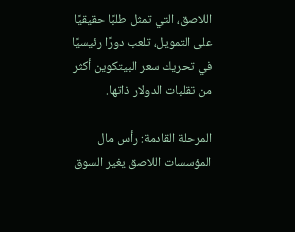اللاصق، التي تمثل طلبًا حقيقيًا على التمويل، تلعب دورًا رئيسيًا في تحريك سعر البيتكوين أكثر من تقلبات الدولار ذاتها.

المرحلة القادمة: رأس مال المؤسسات اللاصق يغير السوق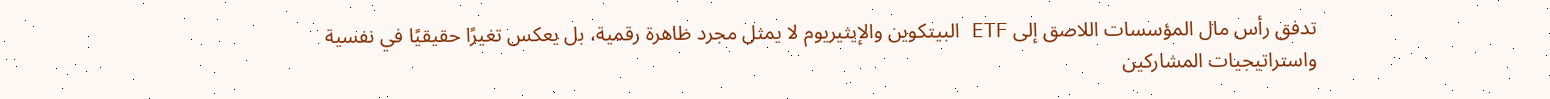تدفق رأس مال المؤسسات اللاصق إلى ETF البيتكوين والإيثيريوم لا يمثل مجرد ظاهرة رقمية، بل يعكس تغيرًا حقيقيًا في نفسية واستراتيجيات المشاركين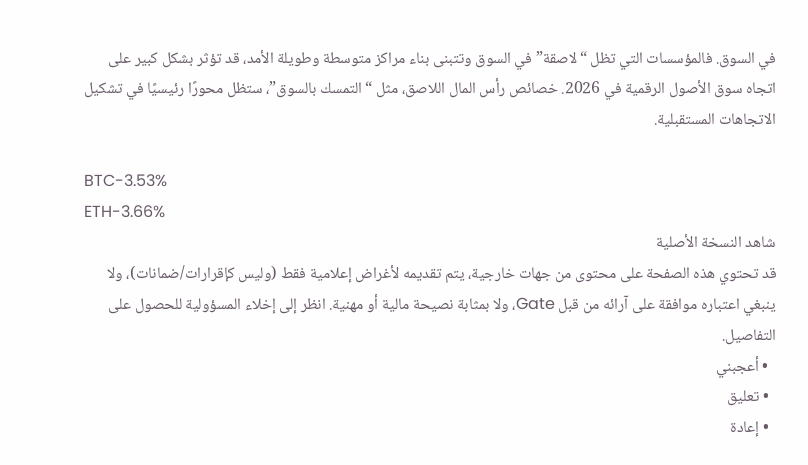في السوق. فالمؤسسات التي تظل “لاصقة” في السوق وتتبنى بناء مراكز متوسطة وطويلة الأمد، قد تؤثر بشكل كبير على اتجاه سوق الأصول الرقمية في 2026. خصائص رأس المال اللاصق، مثل “التمسك بالسوق”، ستظل محورًا رئيسيًا في تشكيل الاتجاهات المستقبلية.

BTC-3.53%
ETH-3.66%
شاهد النسخة الأصلية
قد تحتوي هذه الصفحة على محتوى من جهات خارجية، يتم تقديمه لأغراض إعلامية فقط (وليس كإقرارات/ضمانات)، ولا ينبغي اعتباره موافقة على آرائه من قبل Gate، ولا بمثابة نصيحة مالية أو مهنية. انظر إلى إخلاء المسؤولية للحصول على التفاصيل.
  • أعجبني
  • تعليق
  • إعادة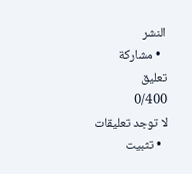النشر
  • مشاركة
تعليق
0/400
لا توجد تعليقات
  • تثبيت